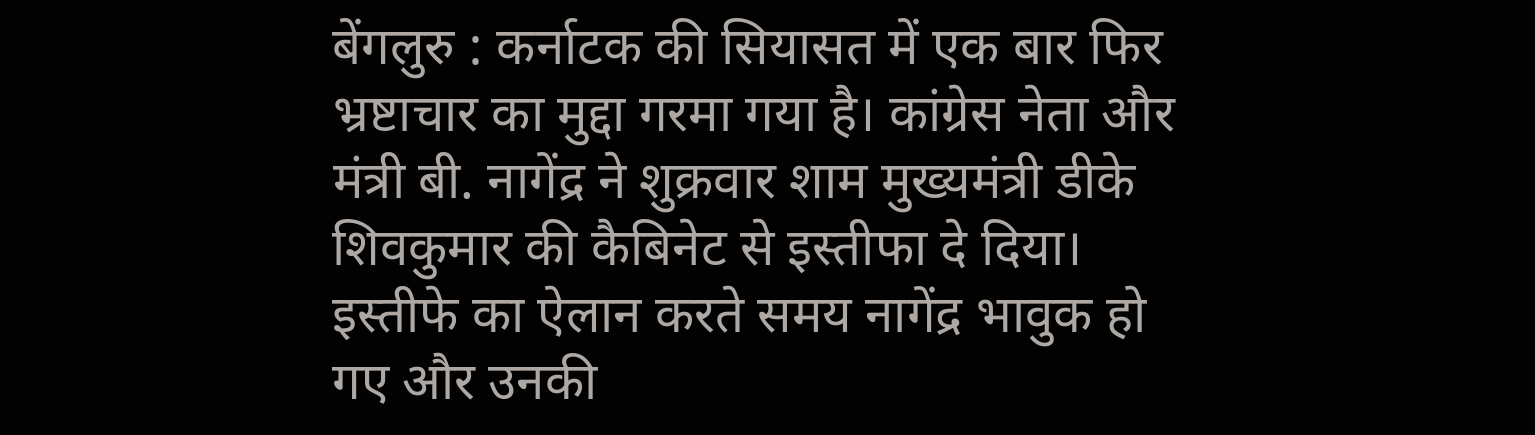बेंगलुरु : कर्नाटक की सियासत में एक बार फिर भ्रष्टाचार का मुद्दा गरमा गया है। कांग्रेस नेता और मंत्री बी. नागेंद्र ने शुक्रवार शाम मुख्यमंत्री डीके शिवकुमार की कैबिनेट से इस्तीफा दे दिया। इस्तीफे का ऐलान करते समय नागेंद्र भावुक हो गए और उनकी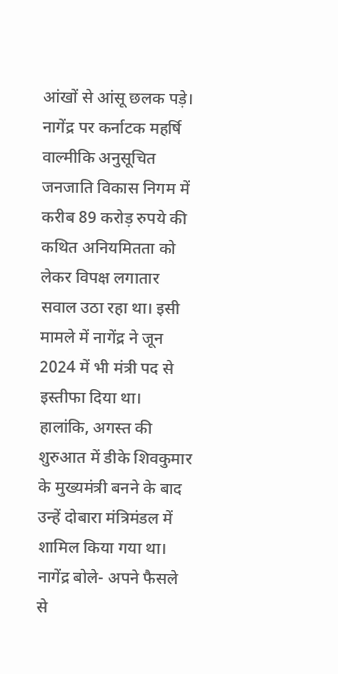आंखों से आंसू छलक पड़े। नागेंद्र पर कर्नाटक महर्षि वाल्मीकि अनुसूचित जनजाति विकास निगम में करीब 89 करोड़ रुपये की कथित अनियमितता को लेकर विपक्ष लगातार सवाल उठा रहा था। इसी मामले में नागेंद्र ने जून 2024 में भी मंत्री पद से इस्तीफा दिया था। हालांकि, अगस्त की शुरुआत में डीके शिवकुमार के मुख्यमंत्री बनने के बाद उन्हें दोबारा मंत्रिमंडल में शामिल किया गया था।
नागेंद्र बोले- अपने फैसले से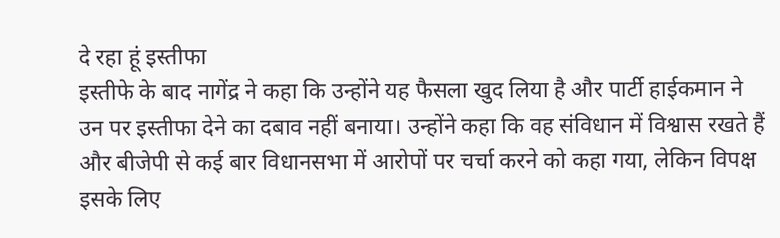दे रहा हूं इस्तीफा
इस्तीफे के बाद नागेंद्र ने कहा कि उन्होंने यह फैसला खुद लिया है और पार्टी हाईकमान ने उन पर इस्तीफा देने का दबाव नहीं बनाया। उन्होंने कहा कि वह संविधान में विश्वास रखते हैं और बीजेपी से कई बार विधानसभा में आरोपों पर चर्चा करने को कहा गया, लेकिन विपक्ष इसके लिए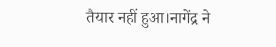तैयार नहीं हुआ।नागेंद्र ने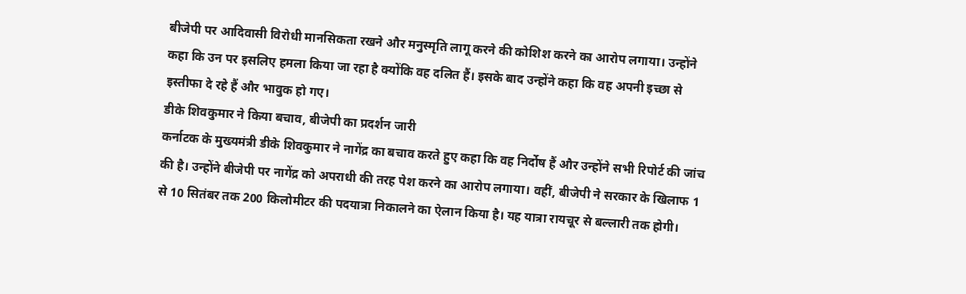बीजेपी पर आदिवासी विरोधी मानसिकता रखने और मनुस्मृति लागू करने की कोशिश करने का आरोप लगाया। उन्होंने कहा कि उन पर इसलिए हमला किया जा रहा है क्योंकि वह दलित हैं। इसके बाद उन्होंने कहा कि वह अपनी इच्छा से इस्तीफा दे रहे हैं और भावुक हो गए।
डीके शिवकुमार ने किया बचाव, बीजेपी का प्रदर्शन जारी
कर्नाटक के मुख्यमंत्री डीके शिवकुमार ने नागेंद्र का बचाव करते हुए कहा कि वह निर्दोष हैं और उन्होंने सभी रिपोर्ट की जांच की है। उन्होंने बीजेपी पर नागेंद्र को अपराधी की तरह पेश करने का आरोप लगाया। वहीं, बीजेपी ने सरकार के खिलाफ 1 से 10 सितंबर तक 200 किलोमीटर की पदयात्रा निकालने का ऐलान किया है। यह यात्रा रायचूर से बल्लारी तक होगी।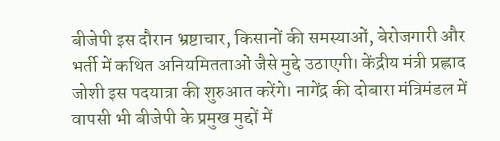बीजेपी इस दौरान भ्रष्टाचार, किसानों की समस्याओं, बेरोजगारी और भर्ती में कथित अनियमितताओं जैसे मुद्दे उठाएगी। केंद्रीय मंत्री प्रह्लाद जोशी इस पदयात्रा की शुरुआत करेंगे। नागेंद्र की दोबारा मंत्रिमंडल में वापसी भी बीजेपी के प्रमुख मुद्दों में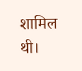शामिल थी।